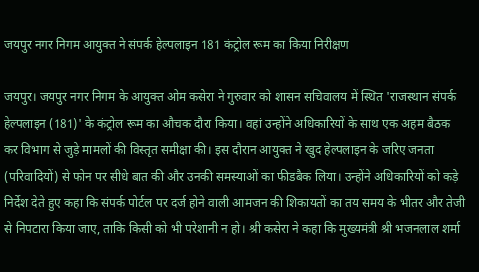जयपुर नगर निगम आयुक्त ने संपर्क हेल्पलाइन 181 कंट्रोल रूम का किया निरीक्षण

जयपुर। जयपुर नगर निगम के आयुक्त ओम कसेरा ने गुरुवार को शासन सचिवालय में स्थित 'राजस्थान संपर्क हेल्पलाइन (181)' के कंट्रोल रूम का औचक दौरा किया। वहां उन्होंने अधिकारियों के साथ एक अहम बैठक कर विभाग से जुड़े मामलों की विस्तृत समीक्षा की। इस दौरान आयुक्त ने खुद हेल्पलाइन के जरिए जनता (परिवादियों) से फोन पर सीधे बात की और उनकी समस्याओं का फीडबैक लिया। उन्होंने अधिकारियों को कड़े निर्देश देते हुए कहा कि संपर्क पोर्टल पर दर्ज होने वाली आमजन की शिकायतों का तय समय के भीतर और तेजी से निपटारा किया जाए, ताकि किसी को भी परेशानी न हो। श्री कसेरा ने कहा कि मुख्यमंत्री श्री भजनलाल शर्मा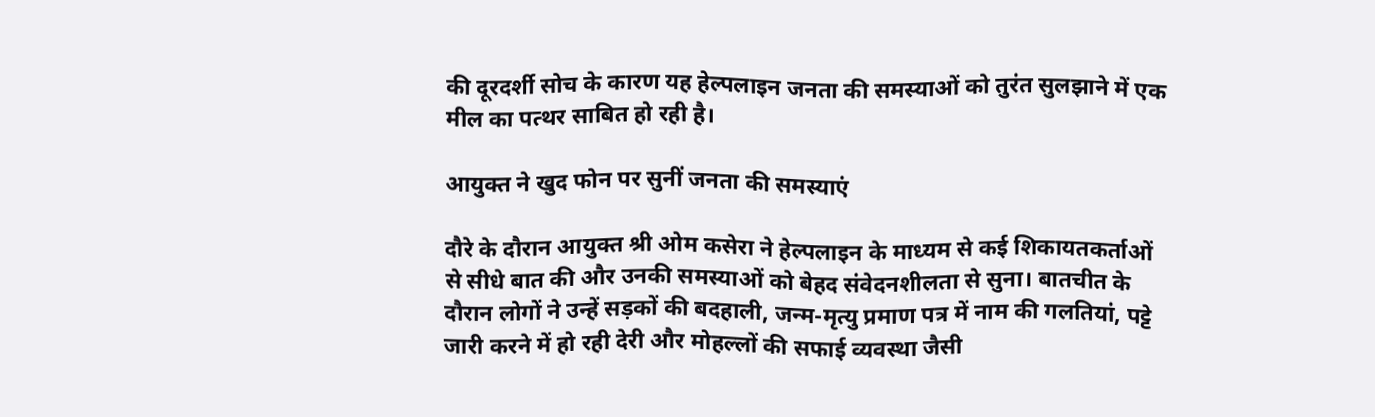की दूरदर्शी सोच के कारण यह हेल्पलाइन जनता की समस्याओं को तुरंत सुलझाने में एक मील का पत्थर साबित हो रही है।

आयुक्त ने खुद फोन पर सुनीं जनता की समस्याएं

दौरे के दौरान आयुक्त श्री ओम कसेरा ने हेल्पलाइन के माध्यम से कई शिकायतकर्ताओं से सीधे बात की और उनकी समस्याओं को बेहद संवेदनशीलता से सुना। बातचीत के दौरान लोगों ने उन्हें सड़कों की बदहाली, जन्म-मृत्यु प्रमाण पत्र में नाम की गलतियां, पट्टे जारी करने में हो रही देरी और मोहल्लों की सफाई व्यवस्था जैसी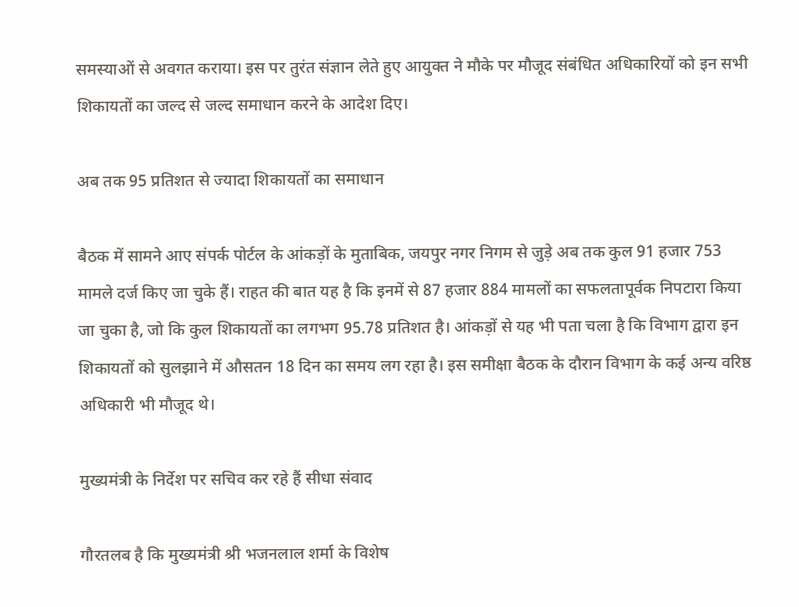समस्याओं से अवगत कराया। इस पर तुरंत संज्ञान लेते हुए आयुक्त ने मौके पर मौजूद संबंधित अधिकारियों को इन सभी शिकायतों का जल्द से जल्द समाधान करने के आदेश दिए।

अब तक 95 प्रतिशत से ज्यादा शिकायतों का समाधान

बैठक में सामने आए संपर्क पोर्टल के आंकड़ों के मुताबिक, जयपुर नगर निगम से जुड़े अब तक कुल 91 हजार 753 मामले दर्ज किए जा चुके हैं। राहत की बात यह है कि इनमें से 87 हजार 884 मामलों का सफलतापूर्वक निपटारा किया जा चुका है, जो कि कुल शिकायतों का लगभग 95.78 प्रतिशत है। आंकड़ों से यह भी पता चला है कि विभाग द्वारा इन शिकायतों को सुलझाने में औसतन 18 दिन का समय लग रहा है। इस समीक्षा बैठक के दौरान विभाग के कई अन्य वरिष्ठ अधिकारी भी मौजूद थे।

मुख्यमंत्री के निर्देश पर सचिव कर रहे हैं सीधा संवाद

गौरतलब है कि मुख्यमंत्री श्री भजनलाल शर्मा के विशेष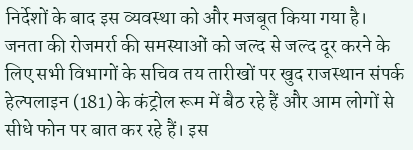निर्देशों के बाद इस व्यवस्था को और मजबूत किया गया है। जनता की रोजमर्रा की समस्याओं को जल्द से जल्द दूर करने के लिए सभी विभागों के सचिव तय तारीखों पर खुद राजस्थान संपर्क हेल्पलाइन (181) के कंट्रोल रूम में बैठ रहे हैं और आम लोगों से सीधे फोन पर बात कर रहे हैं। इस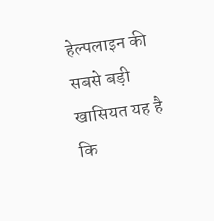हेल्पलाइन की सबसे बड़ी खासियत यह है कि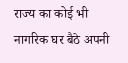राज्य का कोई भी नागरिक घर बैठे अपनी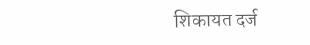शिकायत दर्ज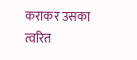कराकर उसका त्वरित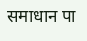समाधान पा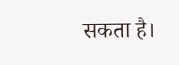सकता है।